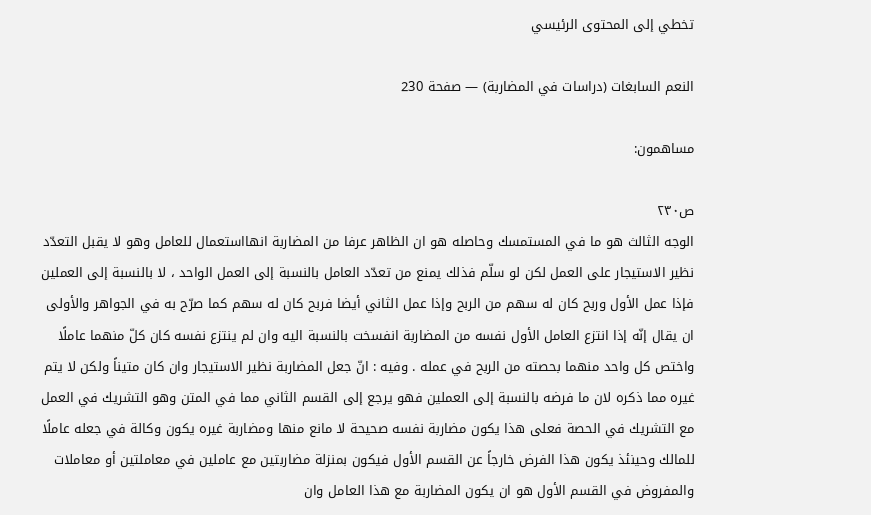تخطي إلى المحتوى الرئيسي

النعم السابغات (دراسات في المضاربة) — صفحة 230

مساهمون:

ص٢٣٠
الوجه الثالث هو ما في المستمسك وحاصله هو ان الظاهر عرفا من المضاربة انهااستعمال للعامل وهو لا يقبل التعدّد نظير الاستيجار على العمل لكن لو سلّم فذلك يمنع من تعدّد العامل بالنسبة إلى العمل الواحد ، لا بالنسبة إلى العملين فإذا عمل الأول وربح كان له سهم من الربح وإذا عمل الثاني أيضا فربح كان له سهم كما صرّح به في الجواهر والأولى ان يقال إنّه إذا انتزع العامل الأول نفسه من المضاربة انفسخت بالنسبة اليه وان لم ينتزع نفسه كان كلّ منهما عاملًا واختص كل واحد منهما بحصته من الربح في عمله . وفيه : انّ جعل المضاربة نظير الاستيجار وان كان متيناً ولكن لا يتم غيره مما ذكره لان ما فرضه بالنسبة إلى العملين فهو يرجع إلى القسم الثاني مما في المتن وهو التشريك في العمل مع التشريك في الحصة فعلى هذا يكون مضاربة نفسه صحيحة لا مانع منها ومضاربة غيره يكون وكالة في جعله عاملًا للمالك وحينئذ يكون هذا الفرض خارجاً عن القسم الأول فيكون بمنزلة مضاربتين مع عاملين في معاملتين أو معاملات والمفروض في القسم الأول هو ان يكون المضاربة مع هذا العامل وان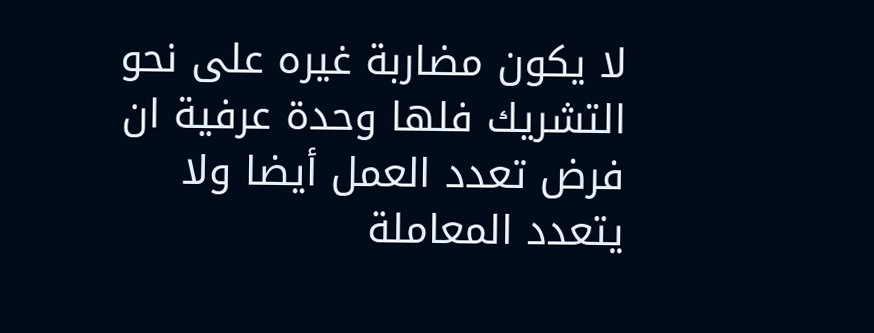لا يكون مضاربة غيره على نحو التشريك فلها وحدة عرفية ان فرض تعدد العمل أيضا ولا يتعدد المعاملة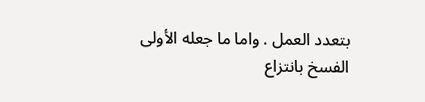بتعدد العمل . واما ما جعله الأولى الفسخ بانتزاع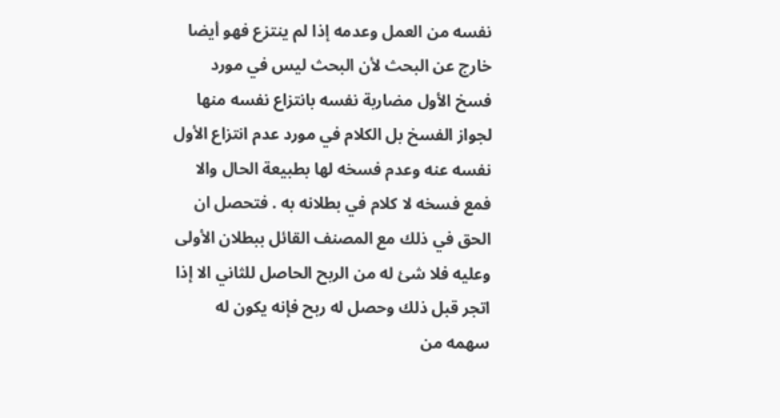نفسه من العمل وعدمه إذا لم ينتزع فهو أيضا خارج عن البحث لأن البحث ليس في مورد فسخ الأول مضاربة نفسه بانتزاع نفسه منها لجواز الفسخ بل الكلام في مورد عدم انتزاع الأول نفسه عنه وعدم فسخه لها بطبيعة الحال والا فمع فسخه لا كلام في بطلانه به . فتحصل ان الحق في ذلك مع المصنف القائل ببطلان الأولى وعليه فلا شئ له من الربح الحاصل للثاني الا إذا اتجر قبل ذلك وحصل له ربح فإنه يكون له سهمه من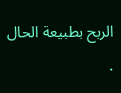الربح بطبيعة الحال .